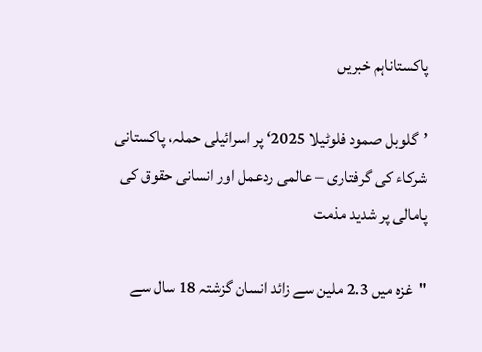پاکستاناہم خبریں

’گلوبل صمود فلوٹیلا 2025‘ پر اسرائیلی حملہ، پاکستانی شرکاء کی گرفتاری – عالمی ردعمل اور انسانی حقوق کی پامالی پر شدید مذمت

"غزہ میں 2.3 ملین سے زائد انسان گزشتہ 18 سال سے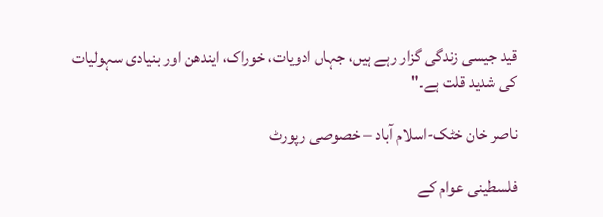قید جیسی زندگی گزار رہے ہیں، جہاں ادویات، خوراک، ایندھن اور بنیادی سہولیات کی شدید قلت ہے۔"

ناصر خان خٹک-اسلام آباد – خصوصی رپورٹ

فلسطینی عوام کے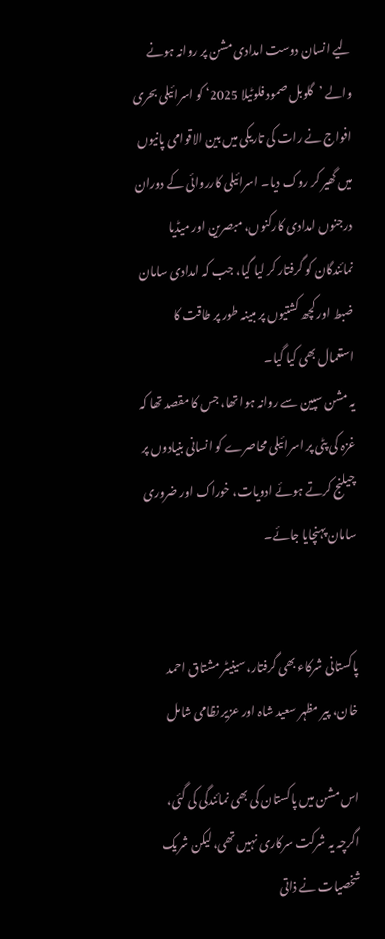لیے انسان دوست امدادی مشن پر روانہ ہونے والے ’گلوبل صمود فلوٹیلا 2025‘ کو اسرائیلی بحری افواج نے رات کی تاریکی میں بین الاقوامی پانیوں میں گھیر کر روک دیا۔ اسرائیلی کارروائی کے دوران درجنوں امدادی کارکنوں، مبصرین اور میڈیا نمائندگان کو گرفتار کر لیا گیا، جب کہ امدادی سامان ضبط اور کچھ کشتیوں پر مبینہ طور پر طاقت کا استعمال بھی کیا گیا۔
یہ مشن سپین سے روانہ ہوا تھا، جس کا مقصد تھا کہ غزہ کی پٹی پر اسرائیلی محاصرے کو انسانی بنیادوں پر چیلنج کرتے ہوئے ادویات، خوراک اور ضروری سامان پہنچایا جائے۔


پاکستانی شرکاء بھی گرفتار، سینیٹر مشتاق احمد خان، پیر مظہر سعید شاہ اور عزیر نظامی شامل

اس مشن میں پاکستان کی بھی نمائندگی کی گئی، اگرچہ یہ شرکت سرکاری نہیں تھی، لیکن شریک شخصیات نے ذاتی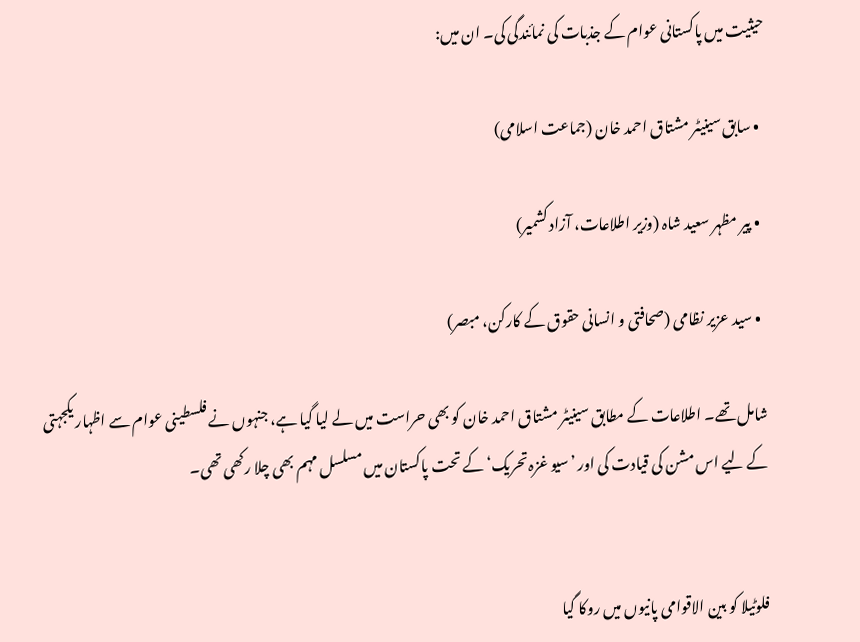حیثیت میں پاکستانی عوام کے جذبات کی نمائندگی کی۔ ان میں:

  • سابق سینیٹر مشتاق احمد خان (جماعت اسلامی)

  • پیر مظہر سعید شاہ (وزیر اطلاعات، آزاد کشمیر)

  • سید عزیر نظامی (صحافتی و انسانی حقوق کے کارکن، مبصر)

شامل تھے۔ اطلاعات کے مطابق سینیٹر مشتاق احمد خان کو بھی حراست میں لے لیا گیا ہے، جنہوں نے فلسطینی عوام سے اظہار یکجہتی کے لیے اس مشن کی قیادت کی اور ’سیو غزہ تحریک‘ کے تحت پاکستان میں مسلسل مہم بھی چلا رکھی تھی۔


فلوٹیلا کو بین الاقوامی پانیوں میں روکا گیا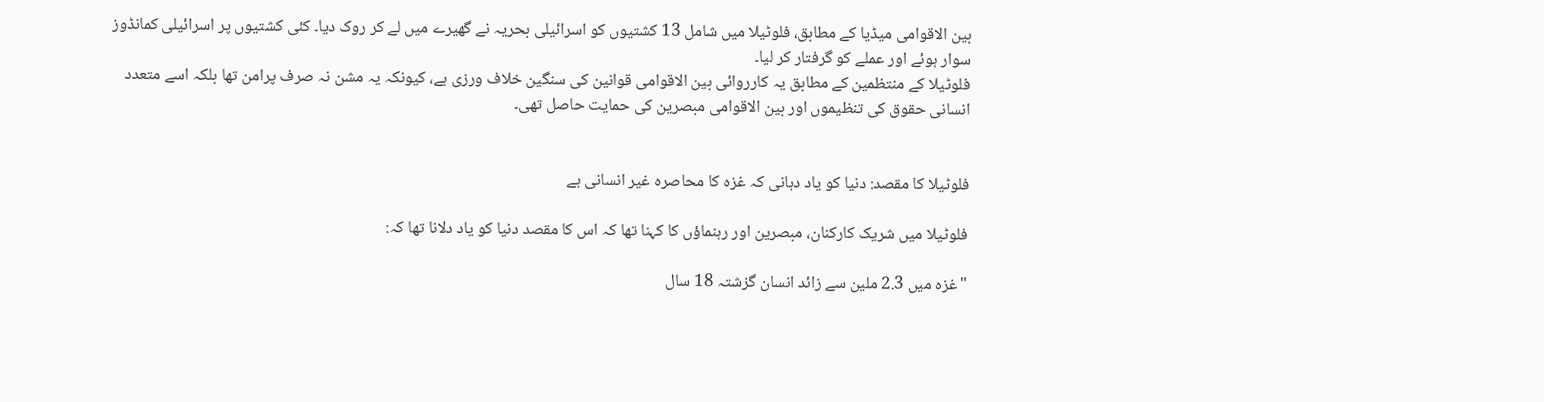بین الاقوامی میڈیا کے مطابق، فلوٹیلا میں شامل 13 کشتیوں کو اسرائیلی بحریہ نے گھیرے میں لے کر روک دیا۔ کئی کشتیوں پر اسرائیلی کمانڈوز سوار ہوئے اور عملے کو گرفتار کر لیا۔
فلوٹیلا کے منتظمین کے مطابق یہ کارروائی بین الاقوامی قوانین کی سنگین خلاف ورزی ہے، کیونکہ یہ مشن نہ صرف پرامن تھا بلکہ اسے متعدد انسانی حقوق کی تنظیموں اور بین الاقوامی مبصرین کی حمایت حاصل تھی۔


فلوٹیلا کا مقصد: دنیا کو یاد دہانی کہ غزہ کا محاصرہ غیر انسانی ہے

فلوٹیلا میں شریک کارکنان، مبصرین اور رہنماؤں کا کہنا تھا کہ اس کا مقصد دنیا کو یاد دلانا تھا کہ:

"غزہ میں 2.3 ملین سے زائد انسان گزشتہ 18 سال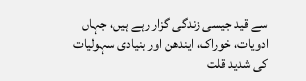سے قید جیسی زندگی گزار رہے ہیں، جہاں ادویات، خوراک، ایندھن اور بنیادی سہولیات کی شدید قلت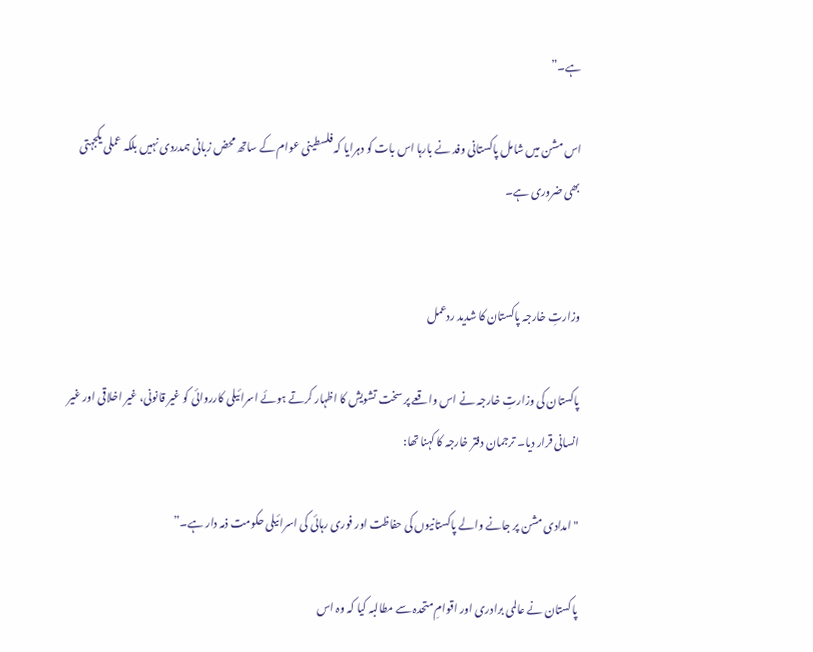ہے۔”

اس مشن میں شامل پاکستانی وفد نے بارہا اس بات کو دہرایا کہ فلسطینی عوام کے ساتھ محض زبانی ہمدردی نہیں بلکہ عملی یکجہتی بھی ضروری ہے۔


وزارتِ خارجہ پاکستان کا شدید ردعمل

پاکستان کی وزارتِ خارجہ نے اس واقعے پر سخت تشویش کا اظہار کرتے ہوئے اسرائیلی کارروائی کو غیر قانونی، غیر اخلاقی اور غیر انسانی قرار دیا۔ ترجمان دفتر خارجہ کا کہنا تھا:

"امدادی مشن پر جانے والے پاکستانیوں کی حفاظت اور فوری رہائی کی اسرائیلی حکومت ذمہ دار ہے۔”

پاکستان نے عالمی برادری اور اقوامِ متحدہ سے مطالبہ کیا کہ وہ اس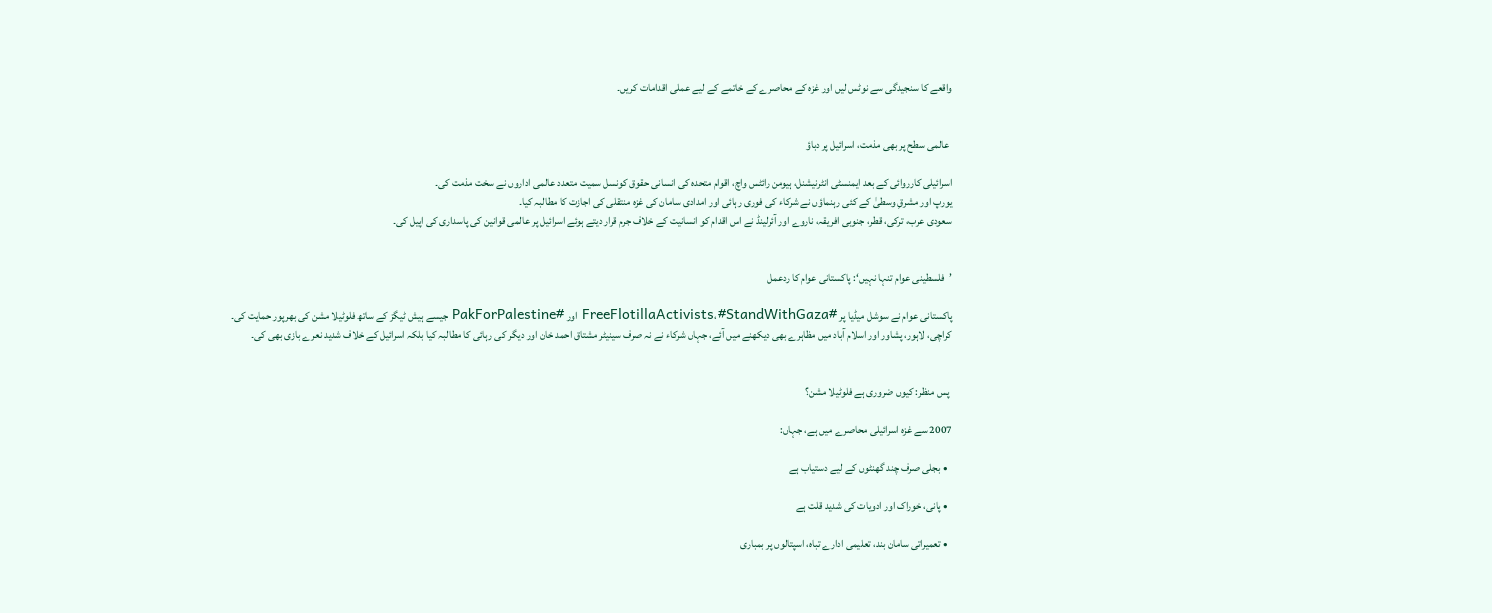واقعے کا سنجیدگی سے نوٹس لیں اور غزہ کے محاصرے کے خاتمے کے لیے عملی اقدامات کریں۔


 عالمی سطح پر بھی مذمت، اسرائیل پر دباؤ

اسرائیلی کارروائی کے بعد ایمنسٹی انٹرنیشنل، ہیومن رائٹس واچ، اقوام متحدہ کی انسانی حقوق کونسل سمیت متعدد عالمی اداروں نے سخت مذمت کی۔
یورپ اور مشرقِ وسطیٰ کے کئی رہنماؤں نے شرکاء کی فوری رہائی اور امدادی سامان کی غزہ منتقلی کی اجازت کا مطالبہ کیا۔
سعودی عرب، ترکی، قطر، جنوبی افریقہ، ناروے اور آئرلینڈ نے اس اقدام کو انسانیت کے خلاف جرم قرار دیتے ہوئے اسرائیل پر عالمی قوانین کی پاسداری کی اپیل کی۔


’فلسطینی عوام تنہا نہیں‘: پاکستانی عوام کا ردعمل

پاکستانی عوام نے سوشل میڈیا پر #FreeFlotillaActivists، #StandWithGaza اور #PakForPalestine جیسے ہیش ٹیگز کے ساتھ فلوٹیلا مشن کی بھرپور حمایت کی۔
کراچی، لاہور، پشاور اور اسلام آباد میں مظاہرے بھی دیکھنے میں آئے، جہاں شرکاء نے نہ صرف سینیٹر مشتاق احمد خان اور دیگر کی رہائی کا مطالبہ کیا بلکہ اسرائیل کے خلاف شدید نعرے بازی بھی کی۔


 پس منظر: کیوں ضروری ہے فلوٹیلا مشن؟

2007 سے غزہ اسرائیلی محاصرے میں ہے، جہاں:

  • بجلی صرف چند گھنٹوں کے لیے دستیاب ہے

  • پانی، خوراک اور ادویات کی شدید قلت ہے

  • تعمیراتی سامان بند، تعلیمی ادارے تباہ، اسپتالوں پر بمباری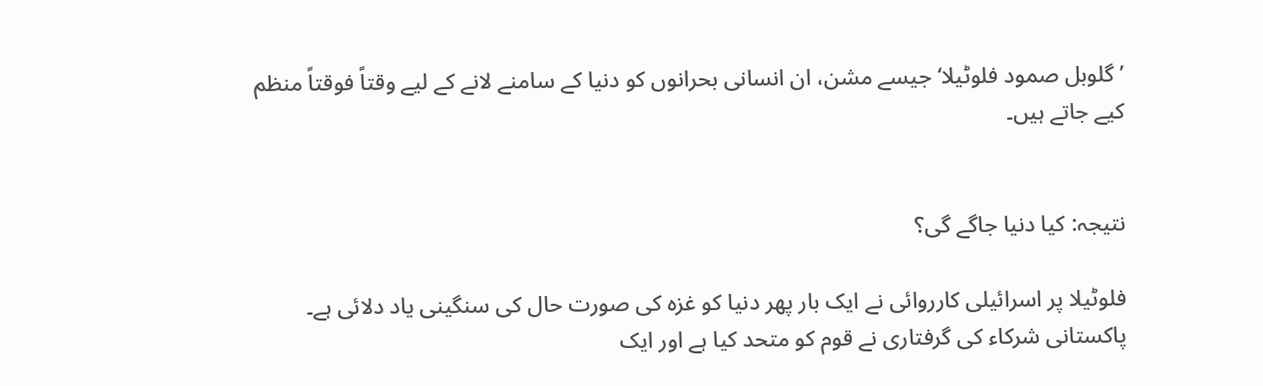’گلوبل صمود فلوٹیلا‘ جیسے مشن، ان انسانی بحرانوں کو دنیا کے سامنے لانے کے لیے وقتاً فوقتاً منظم کیے جاتے ہیں۔


نتیجہ: کیا دنیا جاگے گی؟

فلوٹیلا پر اسرائیلی کارروائی نے ایک بار پھر دنیا کو غزہ کی صورت حال کی سنگینی یاد دلائی ہے۔
پاکستانی شرکاء کی گرفتاری نے قوم کو متحد کیا ہے اور ایک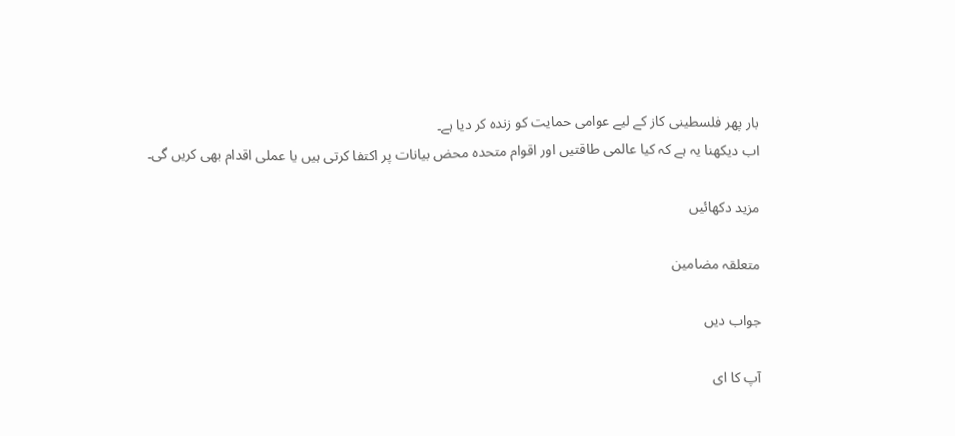بار پھر فلسطینی کاز کے لیے عوامی حمایت کو زندہ کر دیا ہے۔
اب دیکھنا یہ ہے کہ کیا عالمی طاقتیں اور اقوام متحدہ محض بیانات پر اکتفا کرتی ہیں یا عملی اقدام بھی کریں گی۔

مزید دکھائیں

متعلقہ مضامین

جواب دیں

آپ کا ای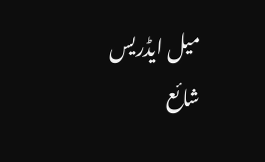میل ایڈریس شائع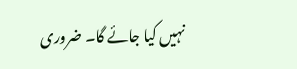نہیں کیا جائے گا۔ ضروری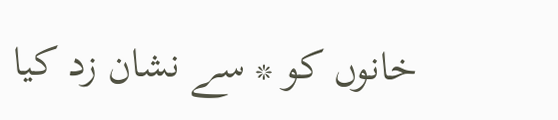خانوں کو * سے نشان زد کیا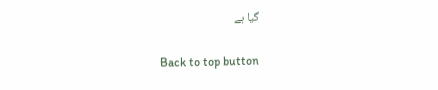گیا ہے

Back to top button